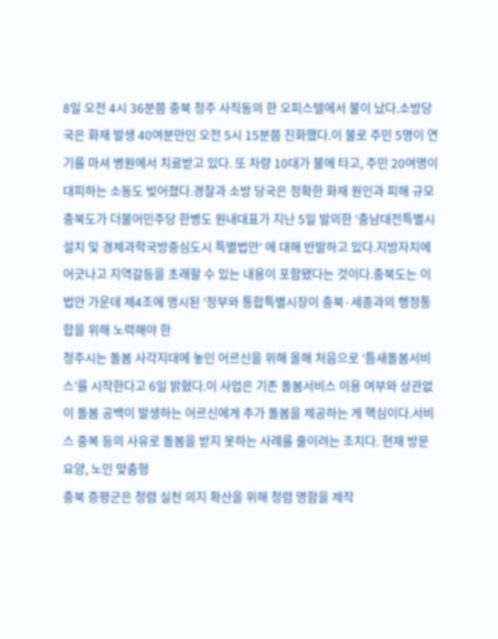8일 오전 4시 36분쯤 충북 청주 사직동의 한 오피스텔에서 불이 났다.소방당국은 화재 발생 40여분만인 오전 5시 15분쯤 진화했다.이 불로 주민 5명이 연기를 마셔 병원에서 치료받고 있다. 또 차량 10대가 불에 타고, 주민 20여명이 대피하는 소동도 빚어졌다.경찰과 소방 당국은 정확한 화재 원인과 피해 규모
충북도가 더불어민주당 한병도 원내대표가 지난 5일 발의한 ‘충남대전특별시 설치 및 경제과학국방중심도시 특별법안’ 에 대해 반발하고 있다.지방자치에 어긋나고 지역갈등을 초래할 수 있는 내용이 포함됐다는 것이다.충북도는 이 법안 가운데 제4조에 명시된 ‘정부와 통합특별시장이 충북·세종과의 행정통합을 위해 노력해야 한
청주시는 돌봄 사각지대에 놓인 어르신을 위해 올해 처음으로 ‘틈새돌봄서비스’를 시작한다고 6일 밝혔다.이 사업은 기존 돌봄서비스 이용 여부와 상관없이 돌봄 공백이 발생하는 어르신에게 추가 돌봄을 제공하는 게 핵심이다.서비스 중복 등의 사유로 돌봄을 받지 못하는 사례를 줄이려는 조치다. 현재 방문요양, 노인 맞춤형
충북 증평군은 청렴 실천 의지 확산을 위해 청렴 명함을 제작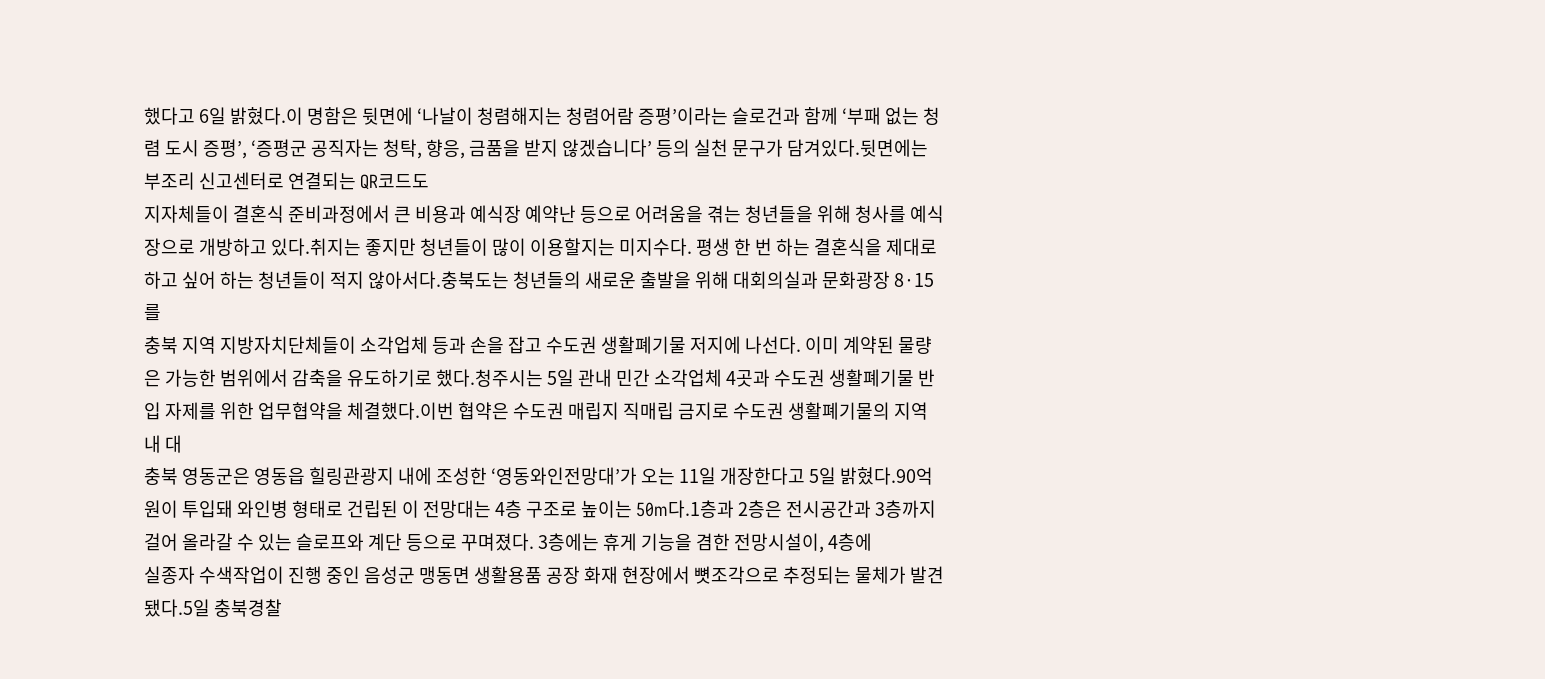했다고 6일 밝혔다.이 명함은 뒷면에 ‘나날이 청렴해지는 청렴어람 증평’이라는 슬로건과 함께 ‘부패 없는 청렴 도시 증평’, ‘증평군 공직자는 청탁, 향응, 금품을 받지 않겠습니다’ 등의 실천 문구가 담겨있다.뒷면에는 부조리 신고센터로 연결되는 QR코드도
지자체들이 결혼식 준비과정에서 큰 비용과 예식장 예약난 등으로 어려움을 겪는 청년들을 위해 청사를 예식장으로 개방하고 있다.취지는 좋지만 청년들이 많이 이용할지는 미지수다. 평생 한 번 하는 결혼식을 제대로 하고 싶어 하는 청년들이 적지 않아서다.충북도는 청년들의 새로운 출발을 위해 대회의실과 문화광장 8·15를
충북 지역 지방자치단체들이 소각업체 등과 손을 잡고 수도권 생활폐기물 저지에 나선다. 이미 계약된 물량은 가능한 범위에서 감축을 유도하기로 했다.청주시는 5일 관내 민간 소각업체 4곳과 수도권 생활폐기물 반입 자제를 위한 업무협약을 체결했다.이번 협약은 수도권 매립지 직매립 금지로 수도권 생활폐기물의 지역 내 대
충북 영동군은 영동읍 힐링관광지 내에 조성한 ‘영동와인전망대’가 오는 11일 개장한다고 5일 밝혔다.90억원이 투입돼 와인병 형태로 건립된 이 전망대는 4층 구조로 높이는 50m다.1층과 2층은 전시공간과 3층까지 걸어 올라갈 수 있는 슬로프와 계단 등으로 꾸며졌다. 3층에는 휴게 기능을 겸한 전망시설이, 4층에
실종자 수색작업이 진행 중인 음성군 맹동면 생활용품 공장 화재 현장에서 뼛조각으로 추정되는 물체가 발견됐다.5일 충북경찰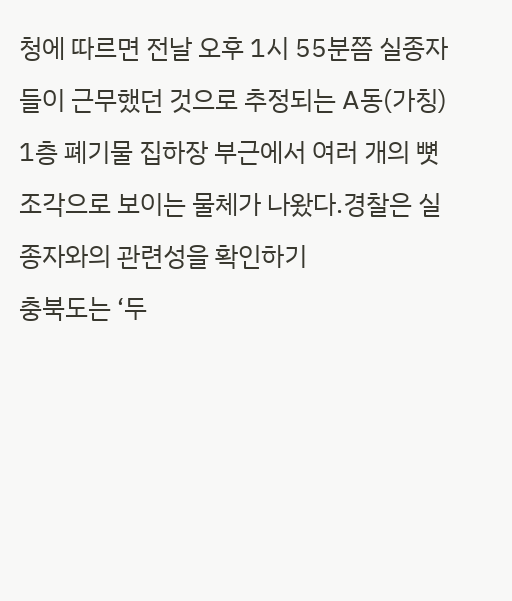청에 따르면 전날 오후 1시 55분쯤 실종자들이 근무했던 것으로 추정되는 A동(가칭) 1층 폐기물 집하장 부근에서 여러 개의 뼛조각으로 보이는 물체가 나왔다.경찰은 실종자와의 관련성을 확인하기
충북도는 ‘두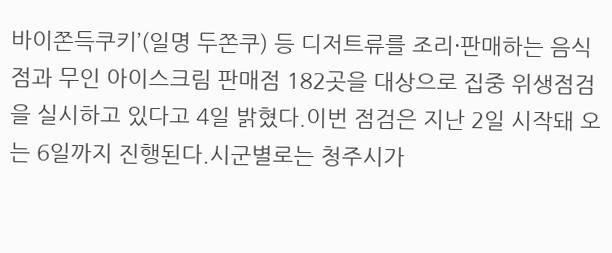바이쫀득쿠키’(일명 두쫀쿠) 등 디저트류를 조리·판매하는 음식점과 무인 아이스크림 판매점 182곳을 대상으로 집중 위생점검을 실시하고 있다고 4일 밝혔다.이번 점검은 지난 2일 시작돼 오는 6일까지 진행된다.시군별로는 청주시가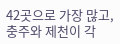42곳으로 가장 많고, 충주와 제천이 각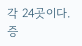각 24곳이다. 증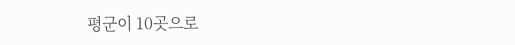평군이 10곳으로